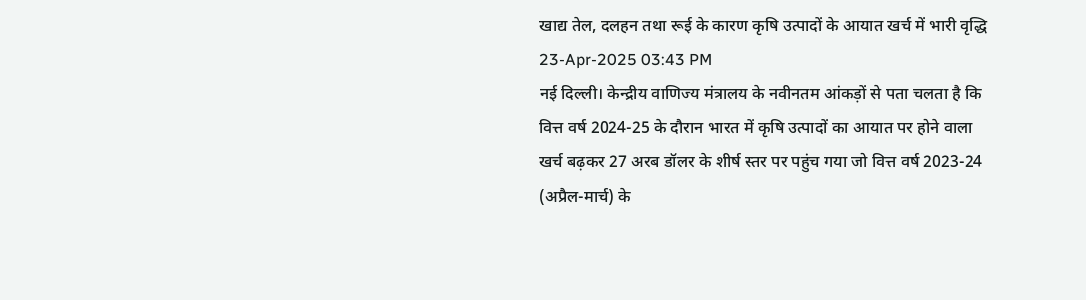खाद्य तेल, दलहन तथा रूई के कारण कृषि उत्पादों के आयात खर्च में भारी वृद्धि
23-Apr-2025 03:43 PM
नई दिल्ली। केन्द्रीय वाणिज्य मंत्रालय के नवीनतम आंकड़ों से पता चलता है कि वित्त वर्ष 2024-25 के दौरान भारत में कृषि उत्पादों का आयात पर होने वाला खर्च बढ़कर 27 अरब डॉलर के शीर्ष स्तर पर पहुंच गया जो वित्त वर्ष 2023-24 (अप्रैल-मार्च) के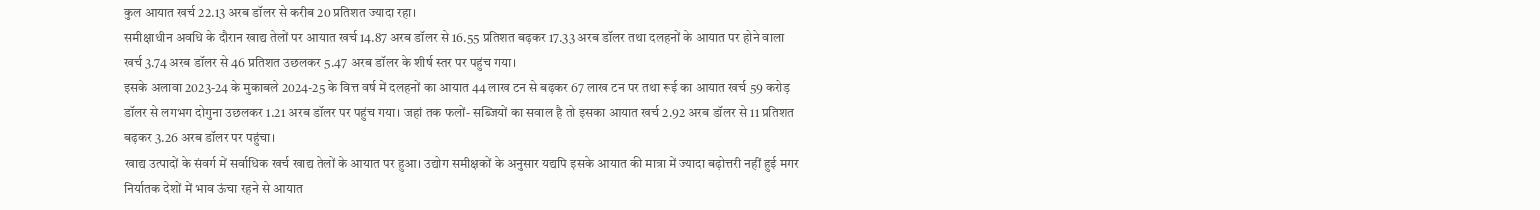कुल आयात खर्च 22.13 अरब डॉलर से करीब 20 प्रतिशत ज्यादा रहा।
समीक्षाधीन अवधि के दौरान खाद्य तेलों पर आयात खर्च 14.87 अरब डॉलर से 16.55 प्रतिशत बढ़कर 17.33 अरब डॉलर तथा दलहनों के आयात पर होने वाला खर्च 3.74 अरब डॉलर से 46 प्रतिशत उछलकर 5.47 अरब डॉलर के शीर्ष स्तर पर पहुंच गया।
इसके अलावा 2023-24 के मुकाबले 2024-25 के वित्त वर्ष में दलहनों का आयात 44 लाख टन से बढ़कर 67 लाख टन पर तथा रूई का आयात खर्च 59 करोड़ डॉलर से लगभग दोगुना उछलकर 1.21 अरब डॉलर पर पहुंच गया। जहां तक फलों- सब्जियों का सवाल है तो इसका आयात खर्च 2.92 अरब डॉलर से 11 प्रतिशत बढ़कर 3.26 अरब डॉलर पर पहुंचा।
खाद्य उत्पादों के संवर्ग में सर्वाधिक खर्च खाद्य तेलों के आयात पर हुआ। उद्योग समीक्षकों के अनुसार यद्यपि इसके आयात की मात्रा में ज्यादा बढ़ोत्तरी नहीं हुई मगर निर्यातक देशों में भाव ऊंचा रहने से आयात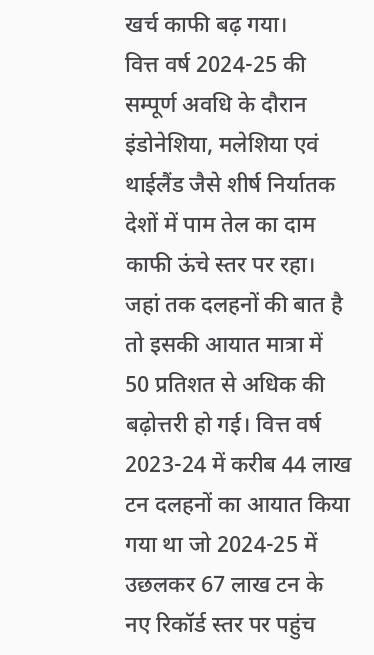खर्च काफी बढ़ गया।
वित्त वर्ष 2024-25 की सम्पूर्ण अवधि के दौरान इंडोनेशिया, मलेशिया एवं थाईलैंड जैसे शीर्ष निर्यातक देशों में पाम तेल का दाम काफी ऊंचे स्तर पर रहा।
जहां तक दलहनों की बात है तो इसकी आयात मात्रा में 50 प्रतिशत से अधिक की बढ़ोत्तरी हो गई। वित्त वर्ष 2023-24 में करीब 44 लाख टन दलहनों का आयात किया गया था जो 2024-25 में उछलकर 67 लाख टन के नए रिकॉर्ड स्तर पर पहुंच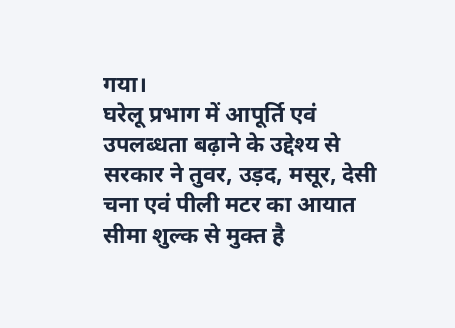गया।
घरेलू प्रभाग में आपूर्ति एवं उपलब्धता बढ़ाने के उद्देश्य से सरकार ने तुवर, उड़द, मसूर, देसी चना एवं पीली मटर का आयात सीमा शुल्क से मुक्त है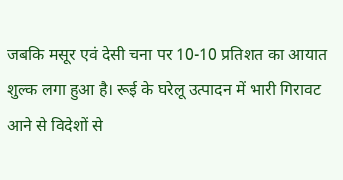जबकि मसूर एवं देसी चना पर 10-10 प्रतिशत का आयात शुल्क लगा हुआ है। रूई के घरेलू उत्पादन में भारी गिरावट आने से विदेशों से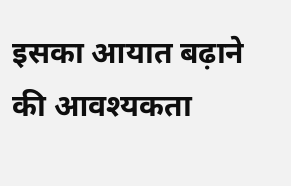इसका आयात बढ़ाने की आवश्यकता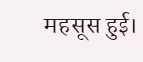महसूस हुई।